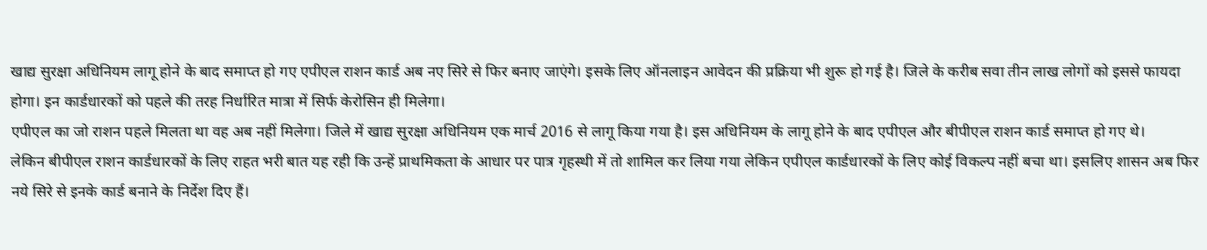खाद्य सुरक्षा अधिनियम लागू होने के बाद समाप्त हो गए एपीएल राशन कार्ड अब नए सिरे से फिर बनाए जाएंगे। इसके लिए ऑनलाइन आवेदन की प्रक्रिया भी शुरू हो गई है। जिले के करीब सवा तीन लाख लोगों को इससे फायदा होगा। इन कार्डधारकों को पहले की तरह निर्धारित मात्रा में सिर्फ केरोसिन ही मिलेगा।
एपीएल का जो राशन पहले मिलता था वह अब नहीं मिलेगा। जिले में खाद्य सुरक्षा अधिनियम एक मार्च 2016 से लागू किया गया है। इस अधिनियम के लागू होने के बाद एपीएल और बीपीएल राशन कार्ड समाप्त हो गए थे।
लेकिन बीपीएल राशन कार्डधारकों के लिए राहत भरी बात यह रही कि उन्हें प्राथमिकता के आधार पर पात्र गृहस्थी में तो शामिल कर लिया गया लेकिन एपीएल कार्डधारकों के लिए कोई विकल्प नहीं बचा था। इसलिए शासन अब फिर नये सिरे से इनके कार्ड बनाने के निर्देश दिए हैं।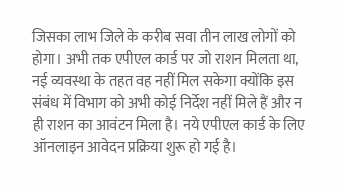जिसका लाभ जिले के करीब सवा तीन लाख लोगों को होगा। अभी तक एपीएल कार्ड पर जो राशन मिलता था, नई व्यवस्था के तहत वह नहीं मिल सकेगा क्योंकि इस संबंध में विभाग को अभी कोई निर्देश नहीं मिले हैं और न ही राशन का आवंटन मिला है। नये एपीएल कार्ड के लिए ऑनलाइन आवेदन प्रक्रिया शुरू हो गई है।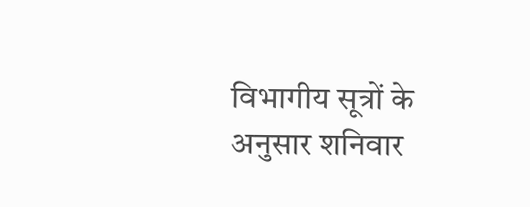विभागीय सूत्रों के अनुसार शनिवार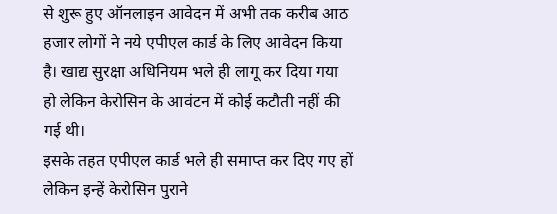से शुरू हुए ऑनलाइन आवेदन में अभी तक करीब आठ हजार लोगों ने नये एपीएल कार्ड के लिए आवेदन किया है। खाद्य सुरक्षा अधिनियम भले ही लागू कर दिया गया हो लेकिन केरोसिन के आवंटन में कोई कटौती नहीं की गई थी।
इसके तहत एपीएल कार्ड भले ही समाप्त कर दिए गए हों लेकिन इन्हें केरोसिन पुराने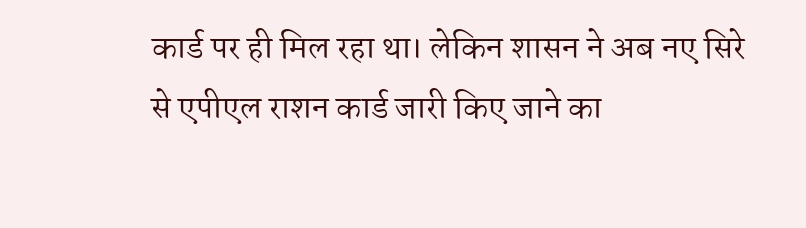कार्ड पर ही मिल रहा था। लेकिन शासन ने अब नए सिरे से एपीएल राशन कार्ड जारी किए जाने का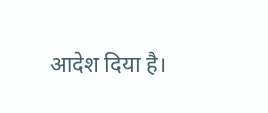आदेश दिया है।